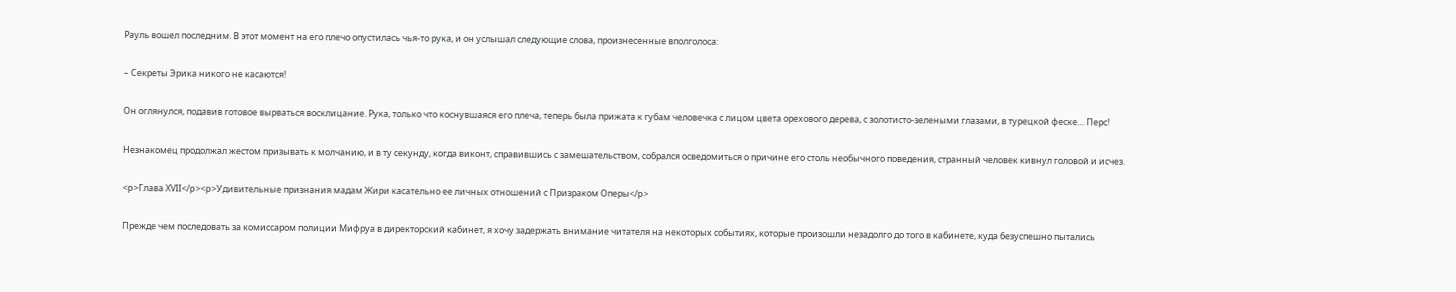Рауль вошел последним. В этот момент на его плечо опустилась чья-то рука, и он услышал следующие слова, произнесенные вполголоса:

– Секреты Эрика никого не касаются!

Он оглянулся, подавив готовое вырваться восклицание. Рука, только что коснувшаяся его плеча, теперь была прижата к губам человечка с лицом цвета орехового дерева, с золотисто-зелеными глазами, в турецкой феске… Перс!

Незнакомец продолжал жестом призывать к молчанию, и в ту секунду, когда виконт, справившись с замешательством, собрался осведомиться о причине его столь необычного поведения, странный человек кивнул головой и исчез.

<p>Глава XVII</p><p>Удивительные признания мадам Жири касательно ее личных отношений с Призраком Оперы</p>

Прежде чем последовать за комиссаром полиции Мифруа в директорский кабинет, я хочу задержать внимание читателя на некоторых событиях, которые произошли незадолго до того в кабинете, куда безуспешно пытались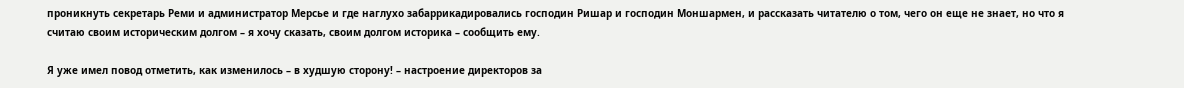проникнуть секретарь Реми и администратор Мерсье и где наглухо забаррикадировались господин Ришар и господин Моншармен, и рассказать читателю о том, чего он еще не знает, но что я считаю своим историческим долгом – я хочу сказать, своим долгом историка – сообщить ему.

Я уже имел повод отметить, как изменилось – в худшую сторону! – настроение директоров за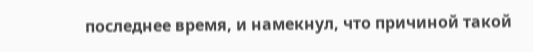последнее время, и намекнул, что причиной такой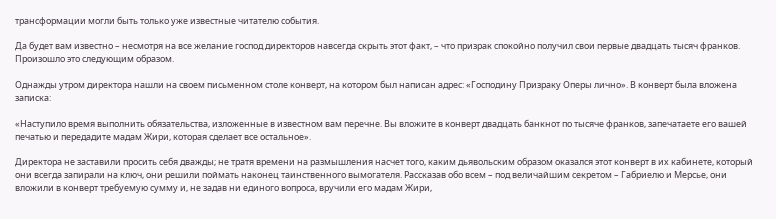трансформации могли быть только уже известные читателю события.

Да будет вам известно – несмотря на все желание господ директоров навсегда скрыть этот факт, – что призрак спокойно получил свои первые двадцать тысяч франков. Произошло это следующим образом.

Однажды утром директора нашли на своем письменном столе конверт, на котором был написан адрес: «Господину Призраку Оперы лично». В конверт была вложена записка:

«Наступило время выполнить обязательства, изложенные в известном вам перечне. Вы вложите в конверт двадцать банкнот по тысяче франков, запечатаете его вашей печатью и передадите мадам Жири, которая сделает все остальное».

Директора не заставили просить себя дважды; не тратя времени на размышления насчет того, каким дьявольским образом оказался этот конверт в их кабинете, который они всегда запирали на ключ, они решили поймать наконец таинственного вымогателя. Рассказав обо всем – под величайшим секретом – Габриелю и Мерсье, они вложили в конверт требуемую сумму и, не задав ни единого вопроса, вручили его мадам Жири,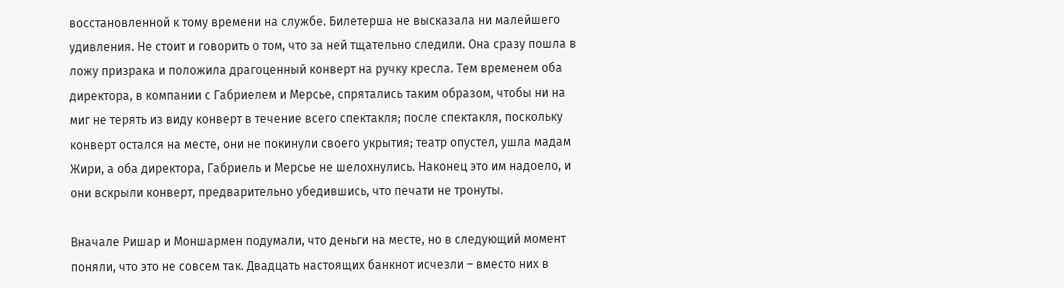восстановленной к тому времени на службе. Билетерша не высказала ни малейшего удивления. Не стоит и говорить о том, что за ней тщательно следили. Она сразу пошла в ложу призрака и положила драгоценный конверт на ручку кресла. Тем временем оба директора, в компании с Габриелем и Мерсье, спрятались таким образом, чтобы ни на миг не терять из виду конверт в течение всего спектакля; после спектакля, поскольку конверт остался на месте, они не покинули своего укрытия; театр опустел, ушла мадам Жири, а оба директора, Габриель и Мерсье не шелохнулись. Наконец это им надоело, и они вскрыли конверт, предварительно убедившись, что печати не тронуты.

Вначале Ришар и Моншармен подумали, что деньги на месте, но в следующий момент поняли, что это не совсем так. Двадцать настоящих банкнот исчезли – вместо них в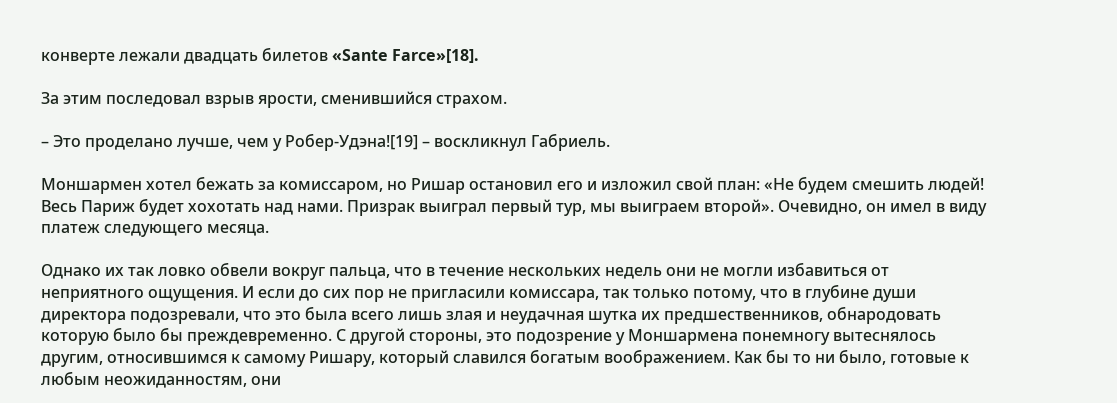конверте лежали двадцать билетов «Sante Farce»[18].

За этим последовал взрыв ярости, сменившийся страхом.

– Это проделано лучше, чем у Робер-Удэна![19] – воскликнул Габриель.

Моншармен хотел бежать за комиссаром, но Ришар остановил его и изложил свой план: «Не будем смешить людей! Весь Париж будет хохотать над нами. Призрак выиграл первый тур, мы выиграем второй». Очевидно, он имел в виду платеж следующего месяца.

Однако их так ловко обвели вокруг пальца, что в течение нескольких недель они не могли избавиться от неприятного ощущения. И если до сих пор не пригласили комиссара, так только потому, что в глубине души директора подозревали, что это была всего лишь злая и неудачная шутка их предшественников, обнародовать которую было бы преждевременно. С другой стороны, это подозрение у Моншармена понемногу вытеснялось другим, относившимся к самому Ришару, который славился богатым воображением. Как бы то ни было, готовые к любым неожиданностям, они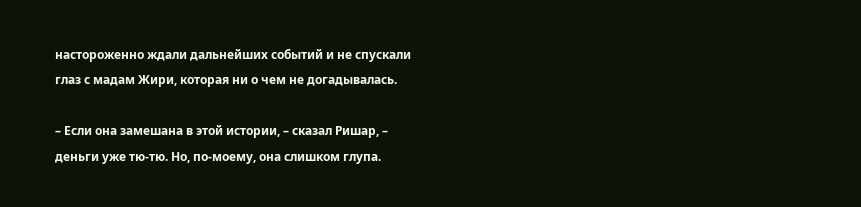настороженно ждали дальнейших событий и не спускали глаз с мадам Жири, которая ни о чем не догадывалась.

– Если она замешана в этой истории, – сказал Ришар, – деньги уже тю-тю. Но, по-моему, она слишком глупа.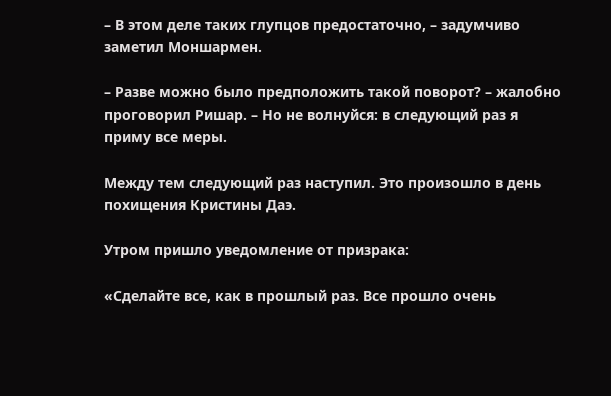– В этом деле таких глупцов предостаточно, – задумчиво заметил Моншармен.

– Разве можно было предположить такой поворот? – жалобно проговорил Ришар. – Но не волнуйся: в следующий раз я приму все меры.

Между тем следующий раз наступил. Это произошло в день похищения Кристины Даэ.

Утром пришло уведомление от призрака:

«Сделайте все, как в прошлый раз. Все прошло очень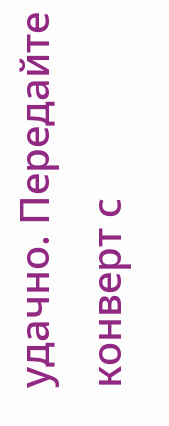удачно. Передайте конверт с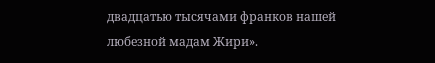двадцатью тысячами франков нашей любезной мадам Жири».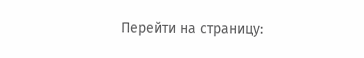Перейти на страницу: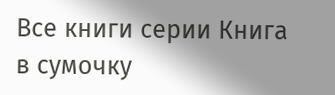Все книги серии Книга в сумочку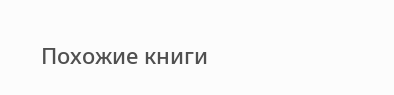Похожие книги